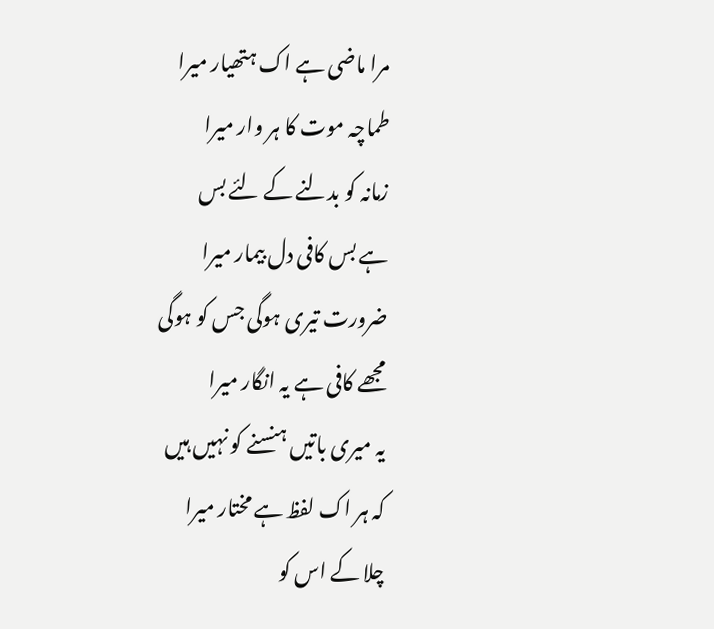مرا ماضی ہے اک ہتھیار میرا
طماچہ موت کا ہر وار میرا
زمانہ کو بدلنے کے لئے بس
ہے بس کافی دل بیمار میرا
ضرورت تیری ہوگی جس کو ہوگی
مجھے کافی ہے یہ انگار میرا
یہ میری باتیں ہنسنے کو نہیں ہیں
کہ ہر اک لفظ ہے مختار میرا
چلا کے اس کو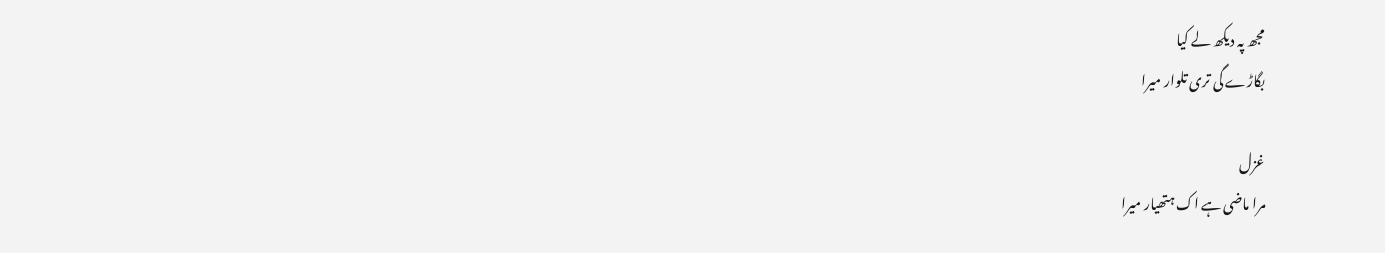مجھ پہ دیکھ لے کیا
بگاڑے گی تری تلوار میرا

غزل
مرا ماضی ہے اک ہتھیار میرا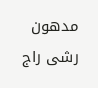مدھون رشی راج